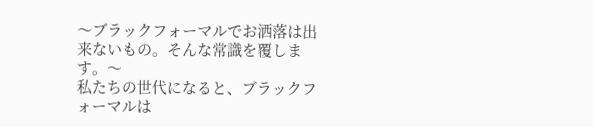〜ブラックフォーマルでお洒落は出来ないもの。そんな常識を覆します。〜
私たちの世代になると、ブラックフォーマルは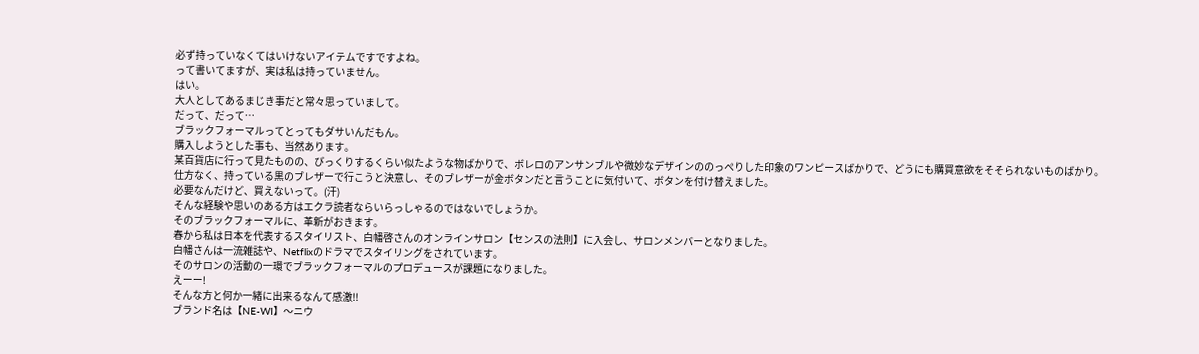必ず持っていなくてはいけないアイテムですですよね。
って書いてますが、実は私は持っていません。
はい。
大人としてあるまじき事だと常々思っていまして。
だって、だって…
ブラックフォーマルってとってもダサいんだもん。
購入しようとした事も、当然あります。
某百貨店に行って見たものの、びっくりするくらい似たような物ばかりで、ボレロのアンサンブルや微妙なデザインののっぺりした印象のワンピースばかりで、どうにも購買意欲をそそられないものばかり。
仕方なく、持っている黒のブレザーで行こうと決意し、そのブレザーが金ボタンだと言うことに気付いて、ボタンを付け替えました。
必要なんだけど、買えないって。(汗)
そんな経験や思いのある方はエクラ読者ならいらっしゃるのではないでしょうか。
そのブラックフォーマルに、革新がおきます。
春から私は日本を代表するスタイリスト、白幡啓さんのオンラインサロン【センスの法則】に入会し、サロンメンバーとなりました。
白幡さんは一流雑誌や、Netflixのドラマでスタイリングをされています。
そのサロンの活動の一環でブラックフォーマルのプロデュースが課題になりました。
えーー!
そんな方と何か一緒に出来るなんて感激!!
ブランド名は【NE-WI】〜ニウ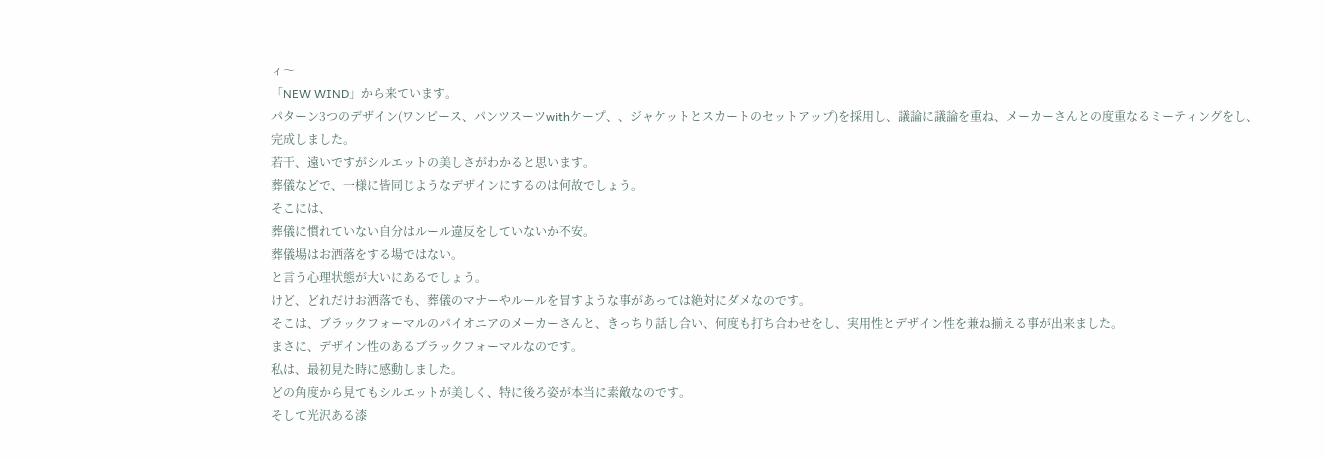ィ〜
「NEW WIND」から来ています。
パターン3つのデザイン(ワンピース、パンツスーツwithケープ、、ジャケットとスカートのセットアップ)を採用し、議論に議論を重ね、メーカーさんとの度重なるミーティングをし、完成しました。
若干、遠いですがシルエットの美しさがわかると思います。
葬儀などで、一様に皆同じようなデザインにするのは何故でしょう。
そこには、
葬儀に慣れていない自分はルール違反をしていないか不安。
葬儀場はお洒落をする場ではない。
と言う心理状態が大いにあるでしょう。
けど、どれだけお洒落でも、葬儀のマナーやルールを冒すような事があっては絶対にダメなのです。
そこは、ブラックフォーマルのパイオニアのメーカーさんと、きっちり話し合い、何度も打ち合わせをし、実用性とデザイン性を兼ね揃える事が出来ました。
まさに、デザイン性のあるブラックフォーマルなのです。
私は、最初見た時に感動しました。
どの角度から見てもシルエットが美しく、特に後ろ姿が本当に素敵なのです。
そして光沢ある漆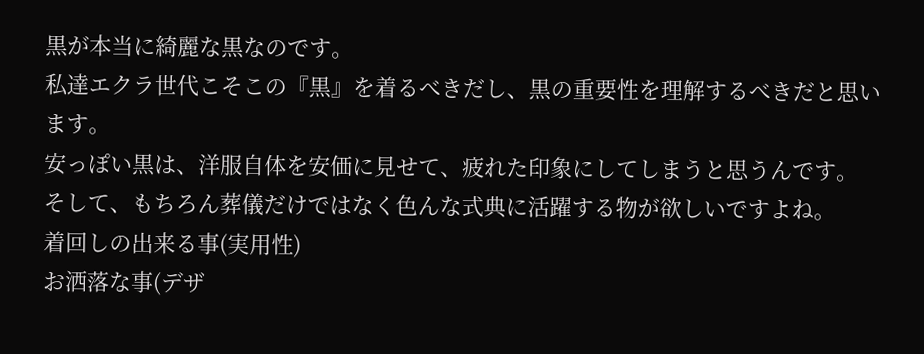黒が本当に綺麗な黒なのです。
私達エクラ世代こそこの『黒』を着るべきだし、黒の重要性を理解するべきだと思います。
安っぽい黒は、洋服自体を安価に見せて、疲れた印象にしてしまうと思うんです。
そして、もちろん葬儀だけではなく色んな式典に活躍する物が欲しいですよね。
着回しの出来る事(実用性)
お洒落な事(デザ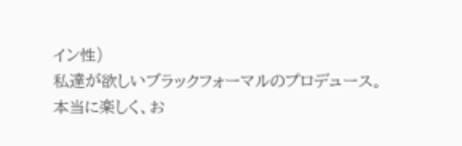イン性)
私達が欲しいブラックフォーマルのプロデュース。
本当に楽しく、お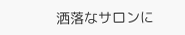洒落なサロンに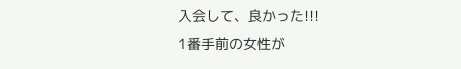入会して、良かった!!!
1番手前の女性が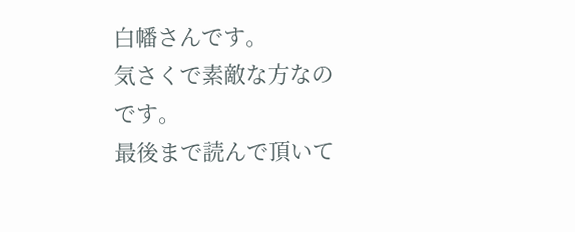白幡さんです。
気さくで素敵な方なのです。
最後まで読んで頂いて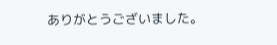ありがとうございました。